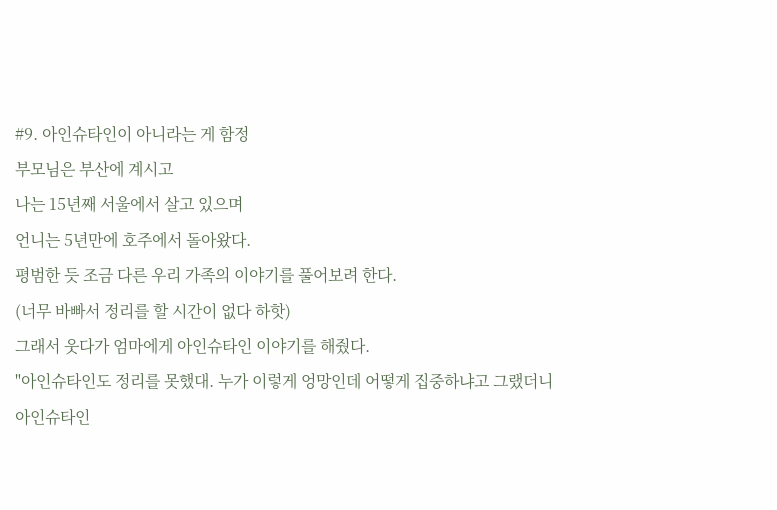#9. 아인슈타인이 아니라는 게 함정
부모님은 부산에 계시고
나는 15년째 서울에서 살고 있으며
언니는 5년만에 호주에서 돌아왔다.
평범한 듯 조금 다른 우리 가족의 이야기를 풀어보려 한다.
(너무 바빠서 정리를 할 시간이 없다 하핫)
그래서 웃다가 엄마에게 아인슈타인 이야기를 해줬다.
"아인슈타인도 정리를 못했대. 누가 이렇게 엉망인데 어떻게 집중하냐고 그랬더니
아인슈타인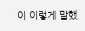이 이렇게 말했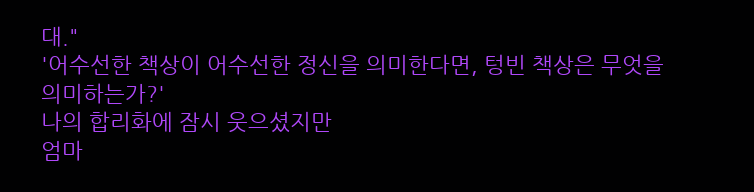대."
'어수선한 책상이 어수선한 정신을 의미한다면, 텅빈 책상은 무엇을 의미하는가?'
나의 합리화에 잠시 웃으셨지만
엄마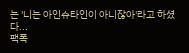는 '니는 아인슈타인이 아니잖아'라고 하셨다...
팩폭